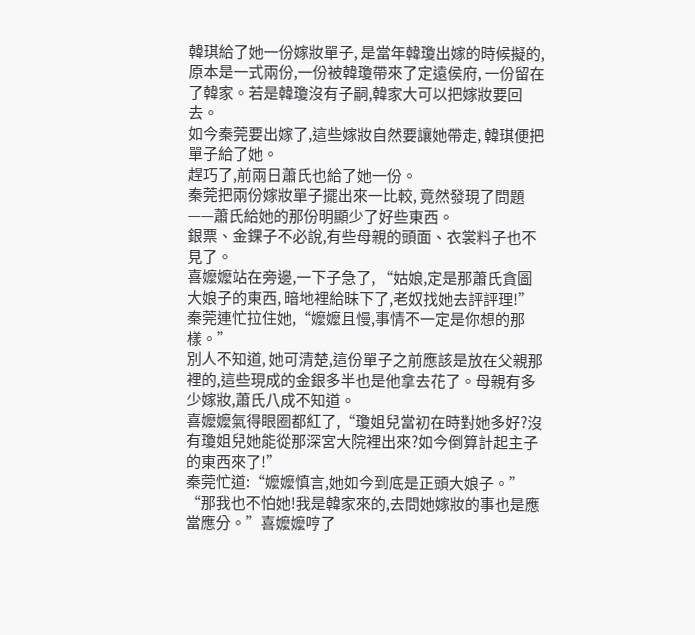韓琪給了她一份嫁妝單子, 是當年韓瓊出嫁的時候擬的, 原本是一式兩份,一份被韓瓊帶來了定遠侯府, 一份留在了韓家。若是韓瓊沒有子嗣,韓家大可以把嫁妝要回去。
如今秦莞要出嫁了,這些嫁妝自然要讓她帶走, 韓琪便把單子給了她。
趕巧了,前兩日蕭氏也給了她一份。
秦莞把兩份嫁妝單子擺出來一比較, 竟然發現了問題——蕭氏給她的那份明顯少了好些東西。
銀票、金錁子不必說,有些母親的頭面、衣裳料子也不見了。
喜嬤嬤站在旁邊,一下子急了, “姑娘,定是那蕭氏貪圖大娘子的東西, 暗地裡給昧下了,老奴找她去評評理!”
秦莞連忙拉住她,“嬤嬤且慢,事情不一定是你想的那樣。”
別人不知道, 她可清楚,這份單子之前應該是放在父親那裡的,這些現成的金銀多半也是他拿去花了。母親有多少嫁妝,蕭氏八成不知道。
喜嬤嬤氣得眼圈都紅了,“瓊姐兒當初在時對她多好?沒有瓊姐兒她能從那深宮大院裡出來?如今倒算計起主子的東西來了!”
秦莞忙道:“嬤嬤慎言,她如今到底是正頭大娘子。”
“那我也不怕她!我是韓家來的,去問她嫁妝的事也是應當應分。”喜嬤嬤哼了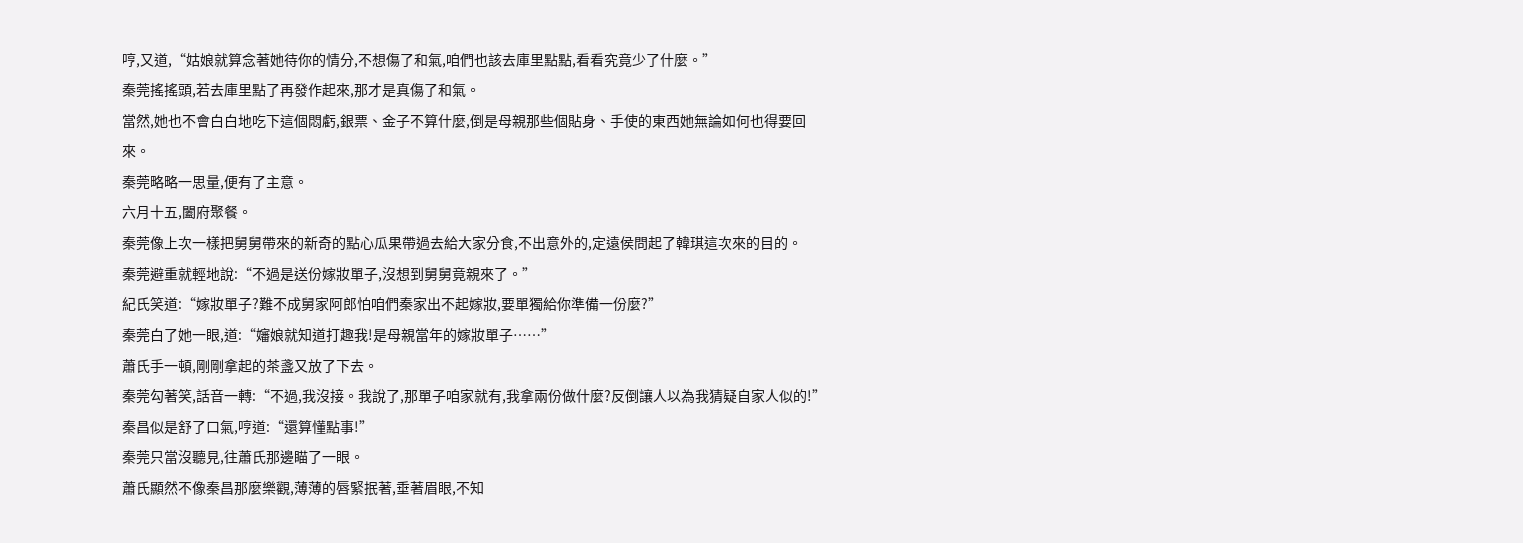哼,又道,“姑娘就算念著她待你的情分,不想傷了和氣,咱們也該去庫里點點,看看究竟少了什麼。”
秦莞搖搖頭,若去庫里點了再發作起來,那才是真傷了和氣。
當然,她也不會白白地吃下這個悶虧,銀票、金子不算什麼,倒是母親那些個貼身、手使的東西她無論如何也得要回來。
秦莞略略一思量,便有了主意。
六月十五,闔府聚餐。
秦莞像上次一樣把舅舅帶來的新奇的點心瓜果帶過去給大家分食,不出意外的,定遠侯問起了韓琪這次來的目的。
秦莞避重就輕地說:“不過是送份嫁妝單子,沒想到舅舅竟親來了。”
紀氏笑道:“嫁妝單子?難不成舅家阿郎怕咱們秦家出不起嫁妝,要單獨給你準備一份麼?”
秦莞白了她一眼,道:“嬸娘就知道打趣我!是母親當年的嫁妝單子……”
蕭氏手一頓,剛剛拿起的茶盞又放了下去。
秦莞勾著笑,話音一轉:“不過,我沒接。我說了,那單子咱家就有,我拿兩份做什麼?反倒讓人以為我猜疑自家人似的!”
秦昌似是舒了口氣,哼道:“還算懂點事!”
秦莞只當沒聽見,往蕭氏那邊瞄了一眼。
蕭氏顯然不像秦昌那麼樂觀,薄薄的唇緊抿著,垂著眉眼,不知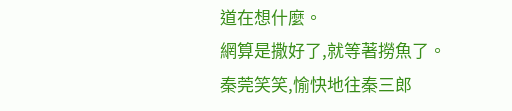道在想什麼。
網算是撒好了,就等著撈魚了。
秦莞笑笑,愉快地往秦三郎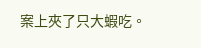案上夾了只大蝦吃。